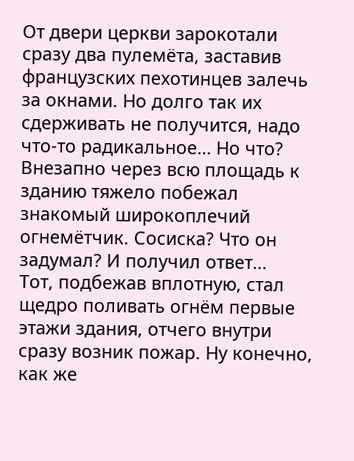От двери церкви зарокотали сразу два пулемёта, заставив французских пехотинцев залечь за окнами. Но долго так их сдерживать не получится, надо что-то радикальное… Но что? Внезапно через всю площадь к зданию тяжело побежал знакомый широкоплечий огнемётчик. Сосиска? Что он задумал? И получил ответ…
Тот, подбежав вплотную, стал щедро поливать огнём первые этажи здания, отчего внутри сразу возник пожар. Ну конечно, как же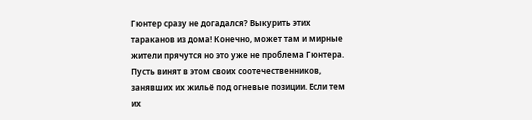Гюнтер сразу не догадался? Выкурить этих тараканов из дома! Конечно, может там и мирные жители прячутся но это уже не проблема Гюнтера. Пусть винят в этом своих соотечественников, занявших их жильё под огневые позиции. Если тем их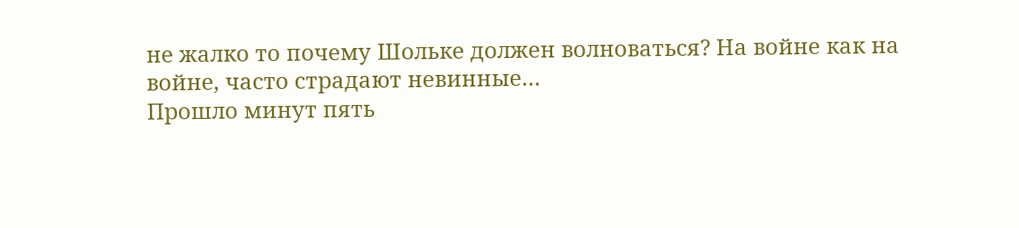не жалко то почему Шольке должен волноваться? На войне как на войне, часто страдают невинные…
Прошло минут пять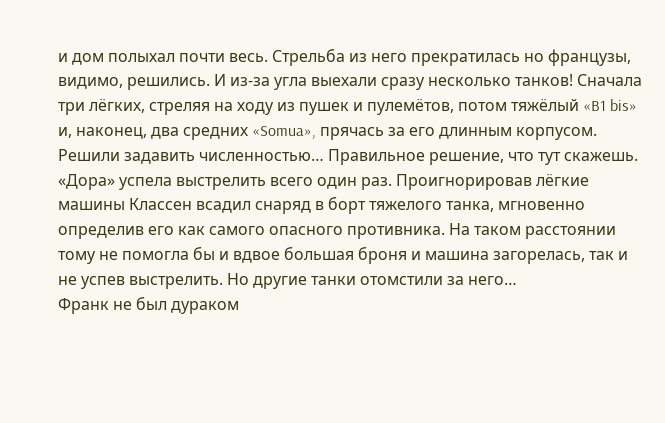и дом полыхал почти весь. Стрельба из него прекратилась но французы, видимо, решились. И из-за угла выехали сразу несколько танков! Сначала три лёгких, стреляя на ходу из пушек и пулемётов, потом тяжёлый «B1 bis» и, наконец, два средних «Somua», прячась за его длинным корпусом. Решили задавить численностью… Правильное решение, что тут скажешь. «Дора» успела выстрелить всего один раз. Проигнорировав лёгкие машины Классен всадил снаряд в борт тяжелого танка, мгновенно определив его как самого опасного противника. На таком расстоянии тому не помогла бы и вдвое большая броня и машина загорелась, так и не успев выстрелить. Но другие танки отомстили за него…
Франк не был дураком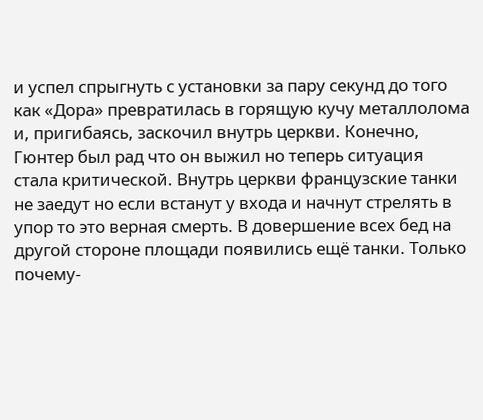и успел спрыгнуть с установки за пару секунд до того как «Дора» превратилась в горящую кучу металлолома и, пригибаясь, заскочил внутрь церкви. Конечно, Гюнтер был рад что он выжил но теперь ситуация стала критической. Внутрь церкви французские танки не заедут но если встанут у входа и начнут стрелять в упор то это верная смерть. В довершение всех бед на другой стороне площади появились ещё танки. Только почему-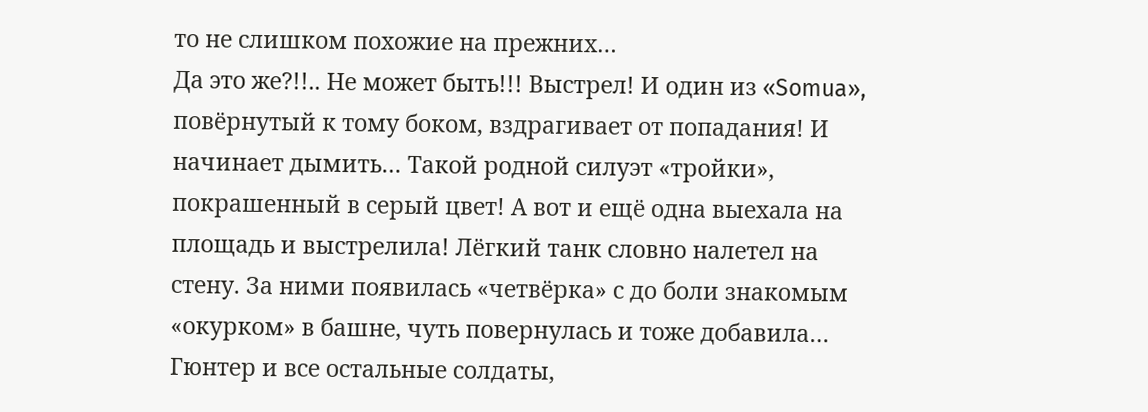то не слишком похожие на прежних…
Да это же?!!.. Не может быть!!! Выстрел! И один из «Somua», повёрнутый к тому боком, вздрагивает от попадания! И начинает дымить… Такой родной силуэт «тройки», покрашенный в серый цвет! А вот и ещё одна выехала на площадь и выстрелила! Лёгкий танк словно налетел на стену. За ними появилась «четвёрка» с до боли знакомым «окурком» в башне, чуть повернулась и тоже добавила…
Гюнтер и все остальные солдаты,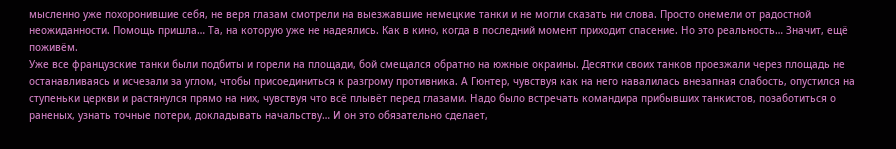мысленно уже похоронившие себя, не веря глазам смотрели на выезжавшие немецкие танки и не могли сказать ни слова. Просто онемели от радостной неожиданности. Помощь пришла… Та, на которую уже не надеялись. Как в кино, когда в последний момент приходит спасение. Но это реальность… Значит, ещё поживём.
Уже все французские танки были подбиты и горели на площади, бой смещался обратно на южные окраины. Десятки своих танков проезжали через площадь не останавливаясь и исчезали за углом, чтобы присоединиться к разгрому противника. А Гюнтер, чувствуя как на него навалилась внезапная слабость, опустился на ступеньки церкви и растянулся прямо на них, чувствуя что всё плывёт перед глазами. Надо было встречать командира прибывших танкистов, позаботиться о раненых, узнать точные потери, докладывать начальству… И он это обязательно сделает,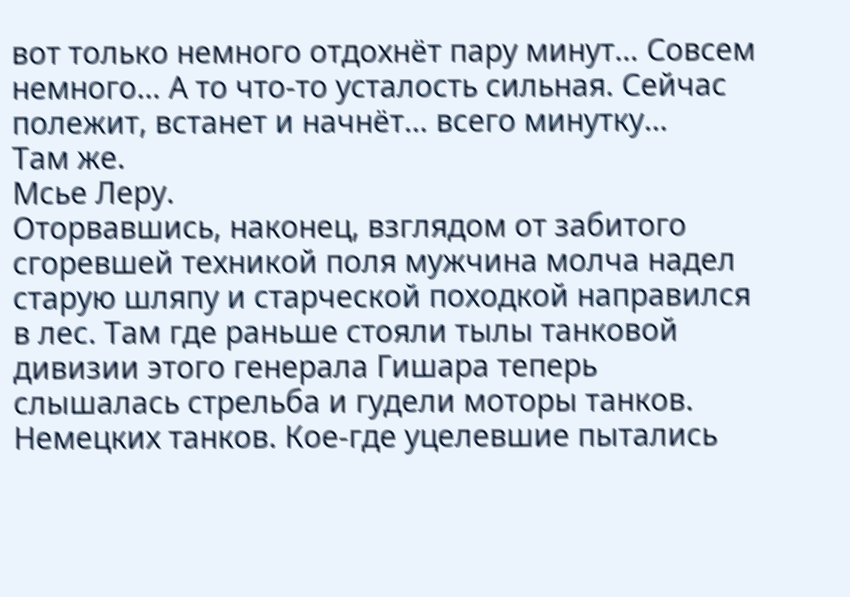вот только немного отдохнёт пару минут… Совсем немного… А то что-то усталость сильная. Сейчас полежит, встанет и начнёт… всего минутку…
Там же.
Мсье Леру.
Оторвавшись, наконец, взглядом от забитого сгоревшей техникой поля мужчина молча надел старую шляпу и старческой походкой направился в лес. Там где раньше стояли тылы танковой дивизии этого генерала Гишара теперь слышалась стрельба и гудели моторы танков. Немецких танков. Кое-где уцелевшие пытались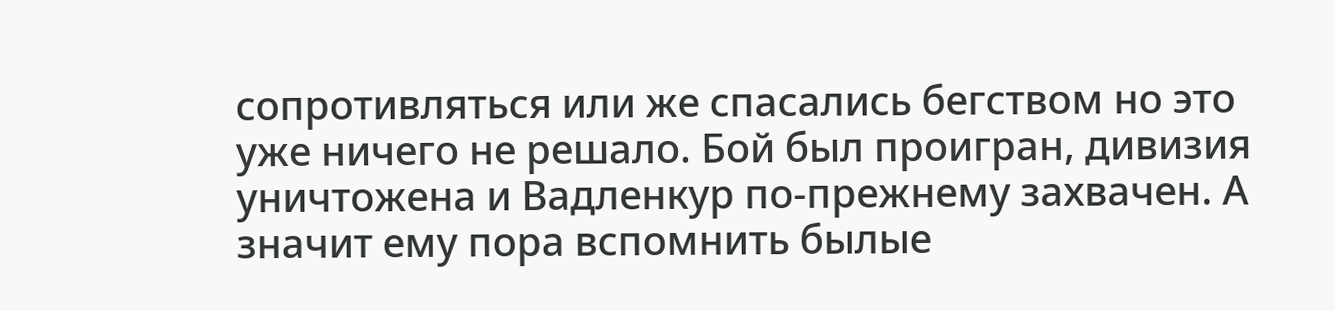сопротивляться или же спасались бегством но это уже ничего не решало. Бой был проигран, дивизия уничтожена и Вадленкур по-прежнему захвачен. А значит ему пора вспомнить былые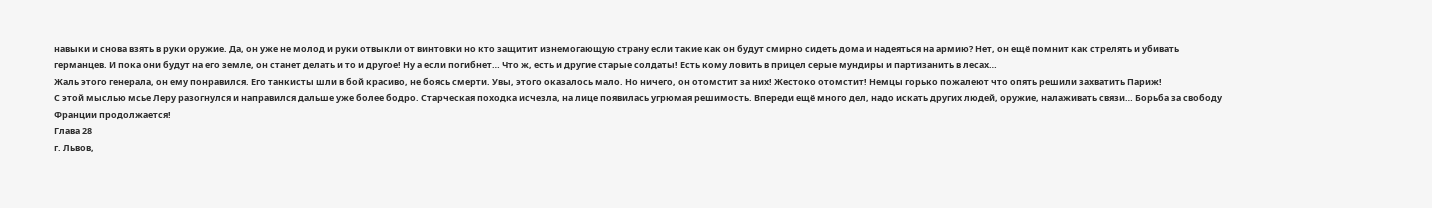навыки и снова взять в руки оружие. Да, он уже не молод и руки отвыкли от винтовки но кто защитит изнемогающую страну если такие как он будут смирно сидеть дома и надеяться на армию? Нет, он ещё помнит как стрелять и убивать германцев. И пока они будут на его земле, он станет делать и то и другое! Ну а если погибнет… Что ж, есть и другие старые солдаты! Есть кому ловить в прицел серые мундиры и партизанить в лесах…
Жаль этого генерала, он ему понравился. Его танкисты шли в бой красиво, не боясь смерти. Увы, этого оказалось мало. Но ничего, он отомстит за них! Жестоко отомстит! Немцы горько пожалеют что опять решили захватить Париж!
С этой мыслью мсье Леру разогнулся и направился дальше уже более бодро. Старческая походка исчезла, на лице появилась угрюмая решимость. Впереди ещё много дел, надо искать других людей, оружие, налаживать связи… Борьба за свободу Франции продолжается!
Глава 28
г. Львов,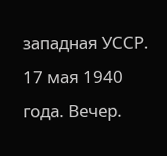западная УССР.
17 мая 1940 года. Вечер.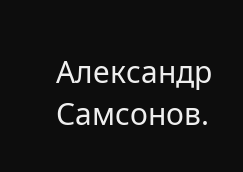Александр Самсонов.